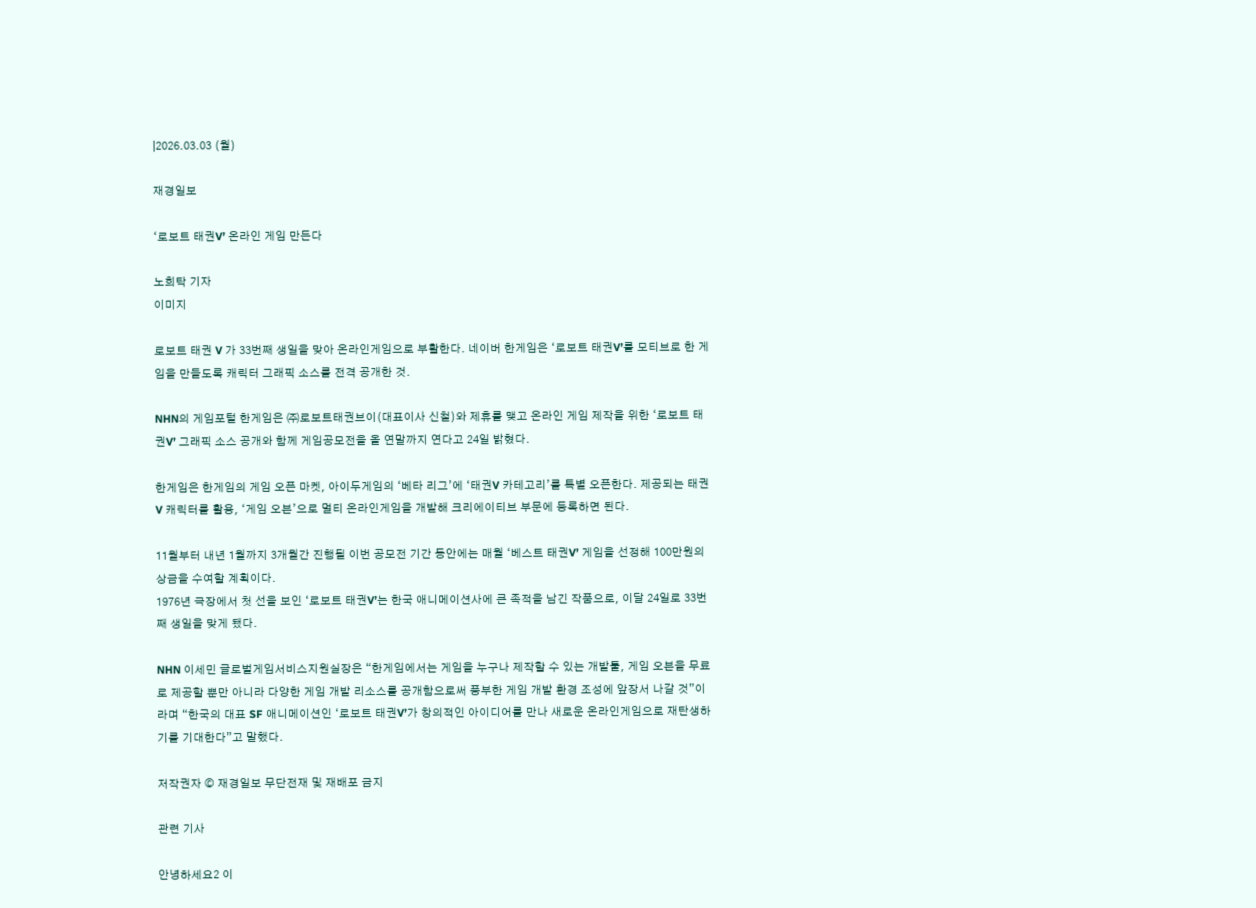|2026.03.03 (월)

재경일보

‘로보트 태권V’ 온라인 게임 만든다

노희탁 기자
이미지

로보트 태권 V 가 33번째 생일을 맞아 온라인게임으로 부활한다. 네이버 한게임은 ‘로보트 태권V’를 모티브로 한 게임을 만들도록 캐릭터 그래픽 소스를 전격 공개한 것.

NHN의 게임포털 한게임은 ㈜로보트태권브이(대표이사 신철)와 제휴를 맺고 온라인 게임 제작을 위한 ‘로보트 태권V’ 그래픽 소스 공개와 함께 게임공모전을 올 연말까지 연다고 24일 밝혔다.

한게임은 한게임의 게임 오픈 마켓, 아이두게임의 ‘베타 리그’에 ‘태권V 카테고리’를 특별 오픈한다. 제공되는 태권V 캐릭터를 활용, ‘게임 오븐’으로 멀티 온라인게임을 개발해 크리에이티브 부문에 등록하면 된다.

11월부터 내년 1월까지 3개월간 진행될 이번 공모전 기간 동안에는 매월 ‘베스트 태권V’ 게임을 선정해 100만원의 상금을 수여할 계획이다.
1976년 극장에서 첫 선을 보인 ‘로보트 태권V’는 한국 애니메이션사에 큰 족적을 남긴 작품으로, 이달 24일로 33번째 생일을 맞게 됐다.

NHN 이세민 글로벌게임서비스지원실장은 “한게임에서는 게임을 누구나 제작할 수 있는 개발툴, 게임 오븐을 무료로 제공할 뿐만 아니라 다양한 게임 개발 리소스를 공개함으로써 풍부한 게임 개발 환경 조성에 앞장서 나갈 것”이라며 “한국의 대표 SF 애니메이션인 ‘로보트 태권V’가 창의적인 아이디어를 만나 새로운 온라인게임으로 재탄생하기를 기대한다”고 말했다.

저작권자 © 재경일보 무단전재 및 재배포 금지

관련 기사

안녕하세요2 이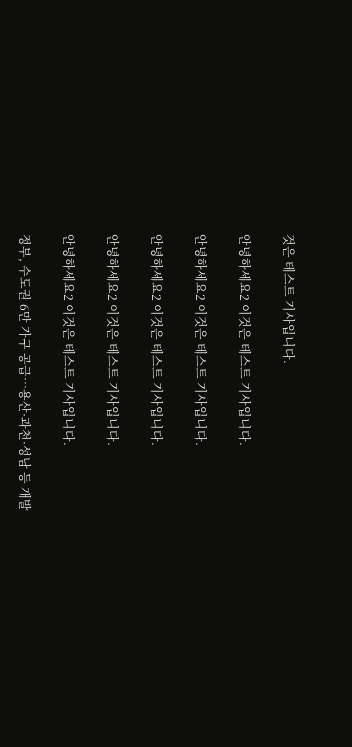것은 테스트 기사입니다.

안녕하세요2 이것은 테스트 기사입니다.

안녕하세요2 이것은 테스트 기사입니다.

안녕하세요2 이것은 테스트 기사입니다.

안녕하세요2 이것은 테스트 기사입니다.

안녕하세요2 이것은 테스트 기사입니다.

정부, 수도권 6만 가구 공급…용산·과천·성남 등 개발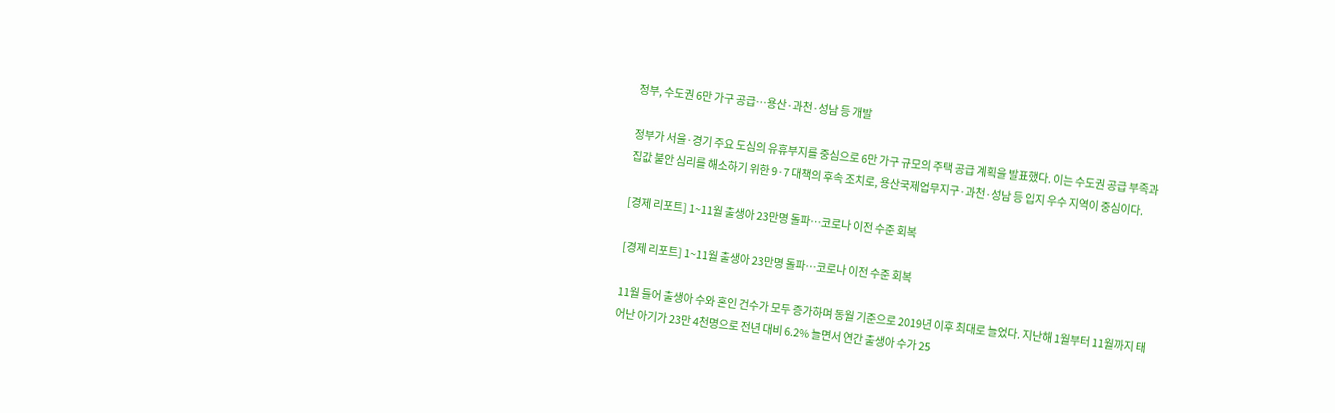정부, 수도권 6만 가구 공급…용산·과천·성남 등 개발

정부가 서울·경기 주요 도심의 유휴부지를 중심으로 6만 가구 규모의 주택 공급 계획을 발표했다. 이는 수도권 공급 부족과 집값 불안 심리를 해소하기 위한 9·7 대책의 후속 조치로, 용산국제업무지구·과천·성남 등 입지 우수 지역이 중심이다.

[경제 리포트] 1~11월 출생아 23만명 돌파…코로나 이전 수준 회복

[경제 리포트] 1~11월 출생아 23만명 돌파…코로나 이전 수준 회복

11월 들어 출생아 수와 혼인 건수가 모두 증가하며 동월 기준으로 2019년 이후 최대로 늘었다. 지난해 1월부터 11월까지 태어난 아기가 23만 4천명으로 전년 대비 6.2% 늘면서 연간 출생아 수가 25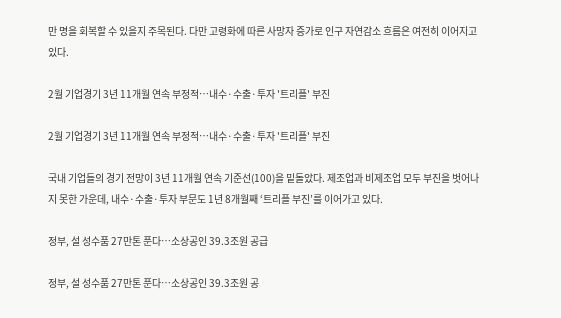만 명을 회복할 수 있을지 주목된다. 다만 고령화에 따른 사망자 증가로 인구 자연감소 흐름은 여전히 이어지고 있다.

2월 기업경기 3년 11개월 연속 부정적…내수·수출·투자 '트리플' 부진

2월 기업경기 3년 11개월 연속 부정적…내수·수출·투자 '트리플' 부진

국내 기업들의 경기 전망이 3년 11개월 연속 기준선(100)을 밑돌았다. 제조업과 비제조업 모두 부진을 벗어나지 못한 가운데, 내수·수출·투자 부문도 1년 8개월째 ‘트리플 부진’를 이어가고 있다.

정부, 설 성수품 27만톤 푼다…소상공인 39.3조원 공급

정부, 설 성수품 27만톤 푼다…소상공인 39.3조원 공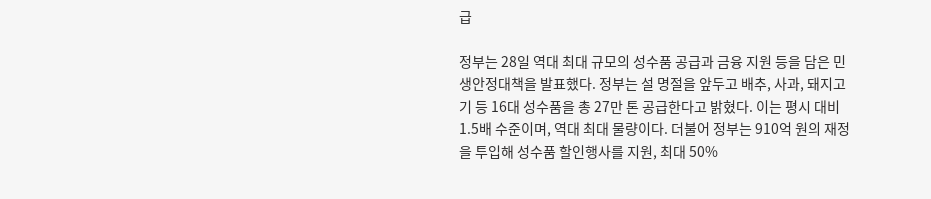급

정부는 28일 역대 최대 규모의 성수품 공급과 금융 지원 등을 담은 민생안정대책을 발표했다. 정부는 설 명절을 앞두고 배추, 사과, 돼지고기 등 16대 성수품을 총 27만 톤 공급한다고 밝혔다. 이는 평시 대비 1.5배 수준이며, 역대 최대 물량이다. 더불어 정부는 910억 원의 재정을 투입해 성수품 할인행사를 지원, 최대 50%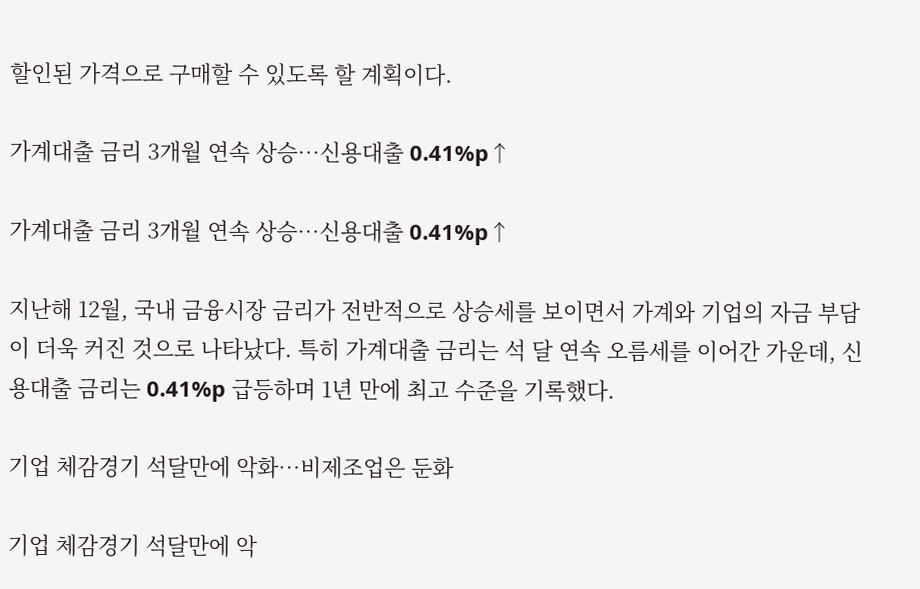할인된 가격으로 구매할 수 있도록 할 계획이다.

가계대출 금리 3개월 연속 상승…신용대출 0.41%p↑

가계대출 금리 3개월 연속 상승…신용대출 0.41%p↑

지난해 12월, 국내 금융시장 금리가 전반적으로 상승세를 보이면서 가계와 기업의 자금 부담이 더욱 커진 것으로 나타났다. 특히 가계대출 금리는 석 달 연속 오름세를 이어간 가운데, 신용대출 금리는 0.41%p 급등하며 1년 만에 최고 수준을 기록했다.

기업 체감경기 석달만에 악화…비제조업은 둔화

기업 체감경기 석달만에 악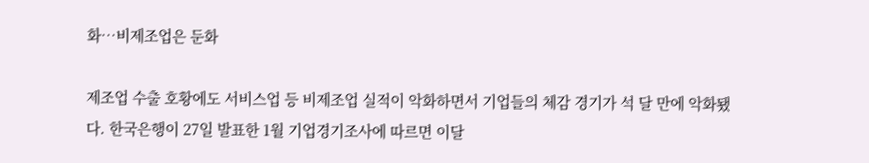화…비제조업은 둔화

제조업 수출 호황에도 서비스업 등 비제조업 실적이 악화하면서 기업들의 체감 경기가 석 달 만에 악화됐다. 한국은행이 27일 발표한 1월 기업경기조사에 따르면 이달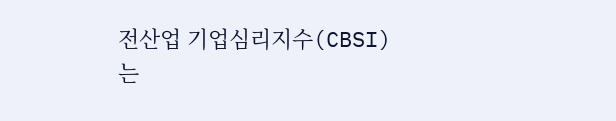전산업 기업심리지수(CBSI)는